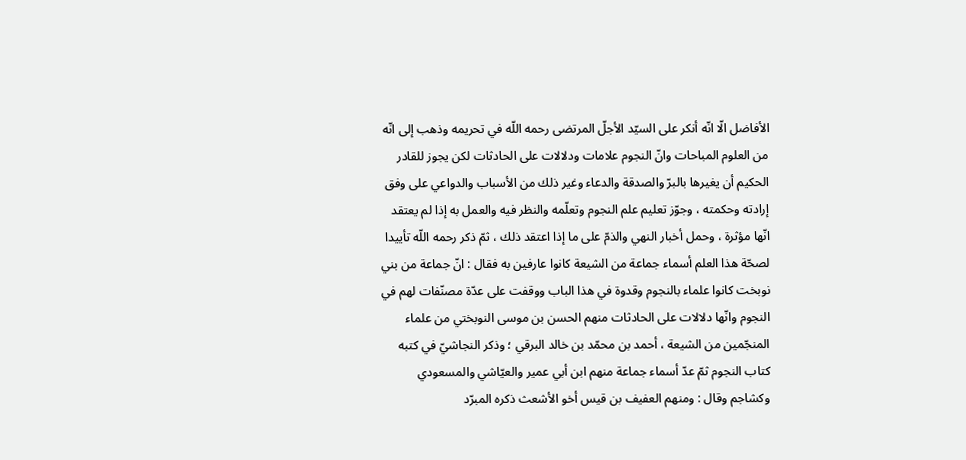الأفاضل الّا انّه أنكر على السيّد الأجلّ المرتضى رحمه اللّه في تحريمه وذهب إلى انّه من العلوم المباحات وانّ النجوم علامات ودلالات على الحادثات لكن يجوز للقادر الحكيم أن يغيرها بالبرّ والصدقة والدعاء وغير ذلك من الأسباب والدواعي على وفق إرادته وحكمته ، وجوّز تعليم علم النجوم وتعلّمه والنظر فيه والعمل به إذا لم يعتقد انّها مؤثرة ، وحمل أخبار النهي والذمّ على ما إذا اعتقد ذلك ، ثمّ ذكر رحمه اللّه تأييدا لصحّة هذا العلم أسماء جماعة من الشيعة كانوا عارفين به فقال : انّ جماعة من بني نوبخت كانوا علماء بالنجوم وقدوة في هذا الباب ووقفت على عدّة مصنّفات لهم في النجوم وانّها دلالات على الحادثات منهم الحسن بن موسى النوبختي من علماء المنجّمين من الشيعة ، أحمد بن محمّد بن خالد البرقي ؛ وذكر النجاشيّ في كتبه كتاب النجوم ثمّ عدّ أسماء جماعة منهم ابن أبي عمير والعيّاشي والمسعودي وكشاجم وقال : ومنهم العفيف بن قيس أخو الأشعث ذكره المبرّد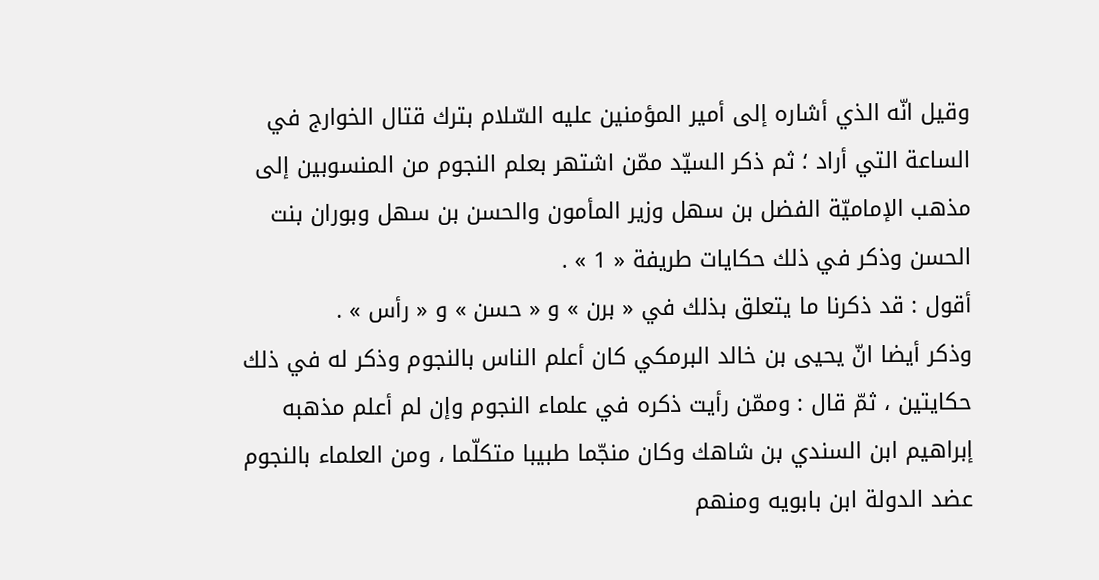وقيل انّه الذي أشاره إلى أمير المؤمنين عليه السّلام بترك قتال الخوارج في الساعة التي أراد ؛ ثم ذكر السيّد ممّن اشتهر بعلم النجوم من المنسوبين إلى مذهب الإماميّة الفضل بن سهل وزير المأمون والحسن بن سهل وبوران بنت الحسن وذكر في ذلك حكايات طريفة « 1 » .
أقول : قد ذكرنا ما يتعلق بذلك في « برن » و « حسن » و « رأس » .
وذكر أيضا انّ يحيى بن خالد البرمكي كان أعلم الناس بالنجوم وذكر له في ذلك حكايتين ، ثمّ قال : وممّن رأيت ذكره في علماء النجوم وإن لم أعلم مذهبه إبراهيم ابن السندي بن شاهك وكان منجّما طبيبا متكلّما ، ومن العلماء بالنجوم عضد الدولة ابن بابويه ومنهم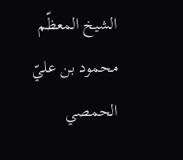الشيخ المعظّم محمود بن عليّ الحمصي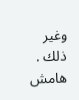وغير ذلك .
هامش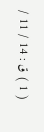( 1 ) ق : 14 / 11 /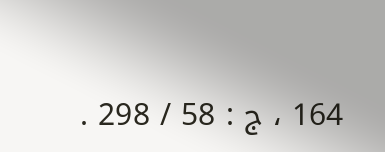164 ، ج : 58 / 298 .